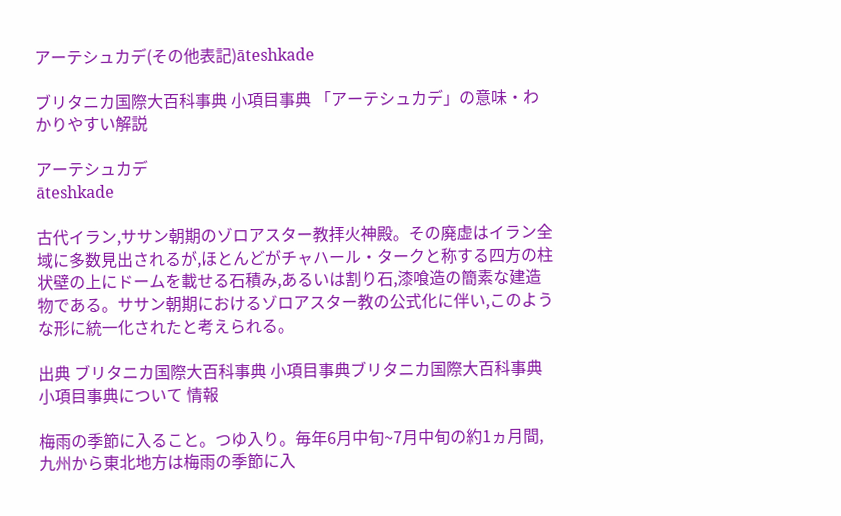アーテシュカデ(その他表記)āteshkade

ブリタニカ国際大百科事典 小項目事典 「アーテシュカデ」の意味・わかりやすい解説

アーテシュカデ
āteshkade

古代イラン,ササン朝期のゾロアスター教拝火神殿。その廃虚はイラン全域に多数見出されるが,ほとんどがチャハール・タークと称する四方の柱状壁の上にドームを載せる石積み,あるいは割り石,漆喰造の簡素な建造物である。ササン朝期におけるゾロアスター教の公式化に伴い,このような形に統一化されたと考えられる。

出典 ブリタニカ国際大百科事典 小項目事典ブリタニカ国際大百科事典 小項目事典について 情報

梅雨の季節に入ること。つゆ入り。毎年6月中旬~7月中旬の約1ヵ月間,九州から東北地方は梅雨の季節に入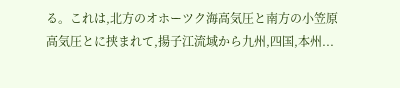る。これは,北方のオホーツク海高気圧と南方の小笠原高気圧とに挟まれて,揚子江流域から九州,四国,本州...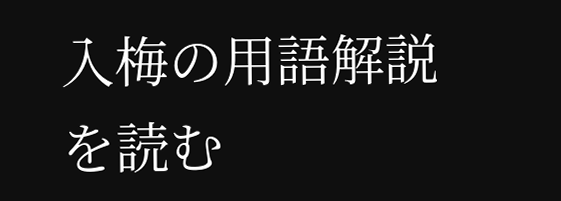入梅の用語解説を読む